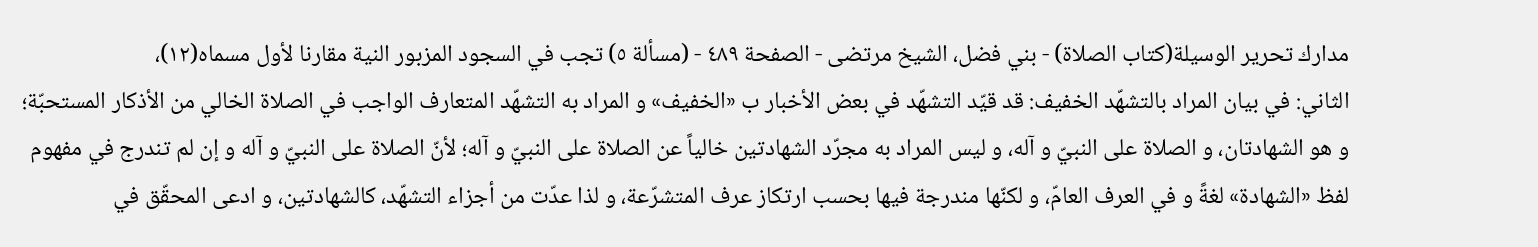مدارك تحرير الوسيلة(كتاب الصلاة) - بني فضل، الشيخ مرتضى - الصفحة ٤٨٩ - (مسألة ٥) تجب في السجود المزبور النية مقارنا لأول مسماه(١٢)،
الثاني: في بيان المراد بالتشهّد الخفيف: قد قيّد التشهّد في بعض الأخبار ب «الخفيف» و المراد به التشهّد المتعارف الواجب في الصلاة الخالي من الأذكار المستحبّة؛ و هو الشهادتان، و الصلاة على النبيّ و آله، و ليس المراد به مجرّد الشهادتين خالياً عن الصلاة على النبيّ و آله؛ لأنّ الصلاة على النبيّ و آله و إن لم تندرج في مفهوم لفظ «الشهادة» لغةً و في العرف العامّ، و لكنّها مندرجة فيها بحسب ارتكاز عرف المتشرّعة، و لذا عدّت من أجزاء التشهّد، كالشهادتين، و ادعى المحقّق في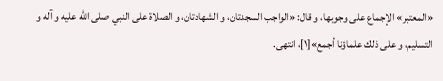«المعتبر» الإجماع على وجوبها، و قال: «الواجب السجدتان، و الشهادتان، و الصلاة على النبي صلى الله عليه و آله و التسليم، و على ذلك علماؤنا أجمع»[١]، انتهى.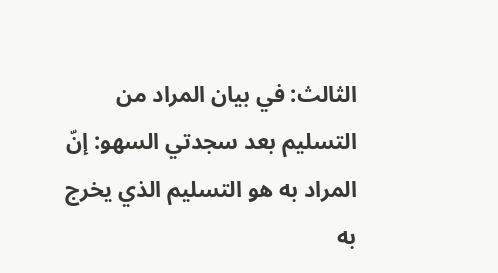الثالث: في بيان المراد من التسليم بعد سجدتي السهو: إنّ المراد به هو التسليم الذي يخرج به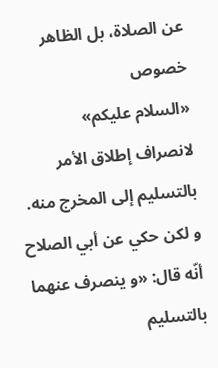عن الصلاة، بل الظاهر خصوص
«السلام عليكم»
لانصراف إطلاق الأمر بالتسليم إلى المخرج منه.
و لكن حكي عن أبي الصلاح أنّه قال: «و ينصرف عنهما بالتسليم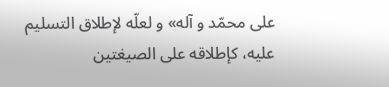على محمّد و آله» و لعلّه لإطلاق التسليم عليه، كإطلاقه على الصيغتين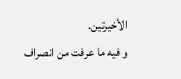الأخيرتين.
و فيه ما عرفت من انصراف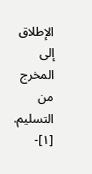الإطلاق إلى المخرج من التسليم.
[١]-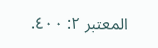المعتبر ٢: ٤٠٠.